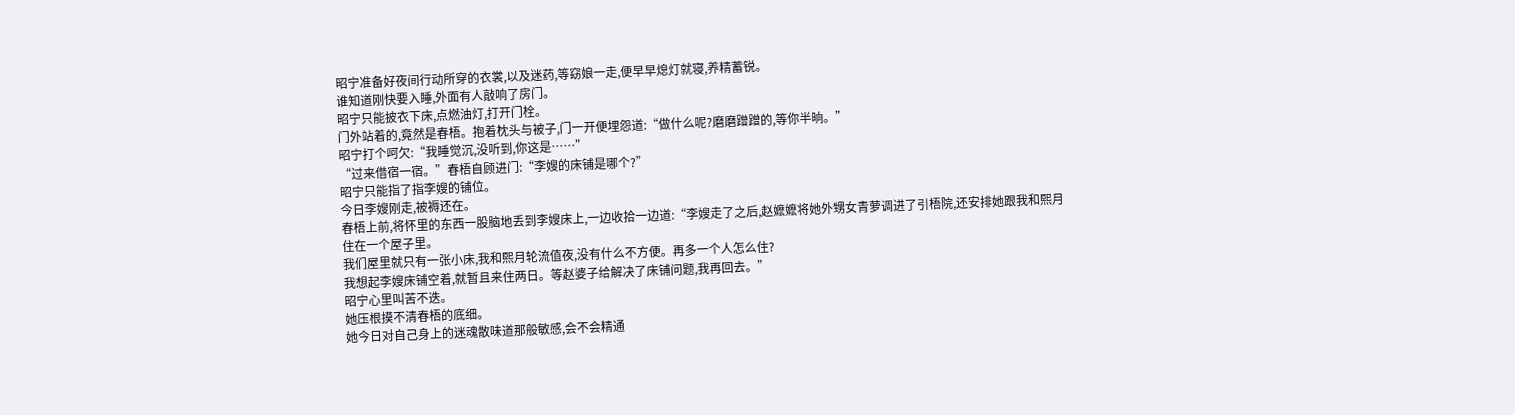昭宁准备好夜间行动所穿的衣裳,以及迷药,等窈娘一走,便早早熄灯就寝,养精蓄锐。
谁知道刚快要入睡,外面有人敲响了房门。
昭宁只能披衣下床,点燃油灯,打开门栓。
门外站着的,竟然是春梧。抱着枕头与被子,门一开便埋怨道:“做什么呢?磨磨蹭蹭的,等你半晌。”
昭宁打个呵欠:“我睡觉沉,没听到,你这是……”
“过来借宿一宿。”春梧自顾进门:“李嫂的床铺是哪个?”
昭宁只能指了指李嫂的铺位。
今日李嫂刚走,被褥还在。
春梧上前,将怀里的东西一股脑地丢到李嫂床上,一边收拾一边道:“李嫂走了之后,赵嬷嬷将她外甥女青萝调进了引梧院,还安排她跟我和熙月住在一个屋子里。
我们屋里就只有一张小床,我和熙月轮流值夜,没有什么不方便。再多一个人怎么住?
我想起李嫂床铺空着,就暂且来住两日。等赵婆子给解决了床铺问题,我再回去。”
昭宁心里叫苦不迭。
她压根摸不清春梧的底细。
她今日对自己身上的迷魂散味道那般敏感,会不会精通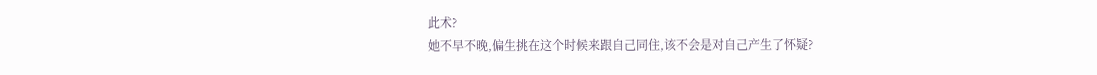此术?
她不早不晚,偏生挑在这个时候来跟自己同住,该不会是对自己产生了怀疑?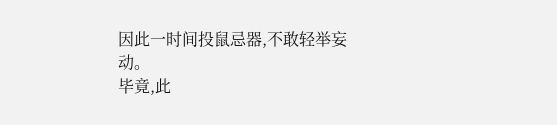因此一时间投鼠忌器,不敢轻举妄动。
毕竟,此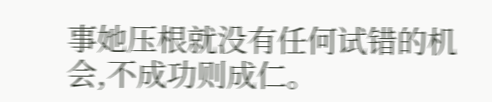事她压根就没有任何试错的机会,不成功则成仁。